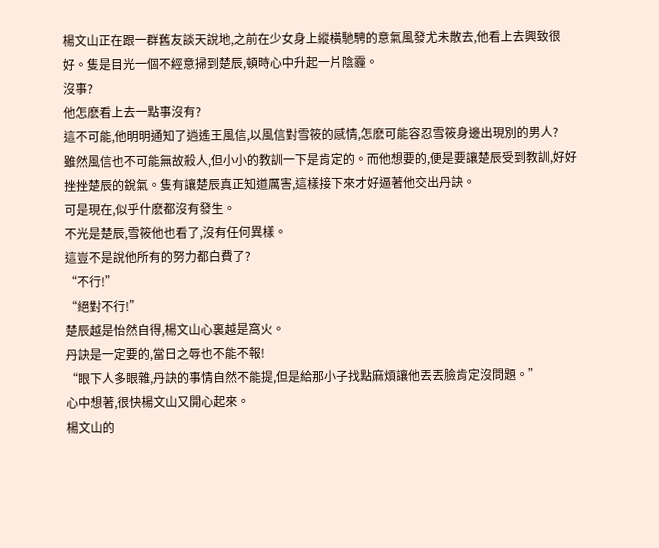楊文山正在跟一群舊友談天說地,之前在少女身上縱橫馳騁的意氣風發尤未散去,他看上去興致很好。隻是目光一個不經意掃到楚辰,頓時心中升起一片陰霾。
沒事?
他怎麽看上去一點事沒有?
這不可能,他明明通知了逍遙王風信,以風信對雪筱的感情,怎麽可能容忍雪筱身邊出現別的男人?
雖然風信也不可能無故殺人,但小小的教訓一下是肯定的。而他想要的,便是要讓楚辰受到教訓,好好挫挫楚辰的銳氣。隻有讓楚辰真正知道厲害,這樣接下來才好逼著他交出丹訣。
可是現在,似乎什麽都沒有發生。
不光是楚辰,雪筱他也看了,沒有任何異樣。
這豈不是說他所有的努力都白費了?
“不行!”
“絕對不行!”
楚辰越是怡然自得,楊文山心裏越是窩火。
丹訣是一定要的,當日之辱也不能不報!
“眼下人多眼雜,丹訣的事情自然不能提,但是給那小子找點麻煩讓他丟丟臉肯定沒問題。”
心中想著,很快楊文山又開心起來。
楊文山的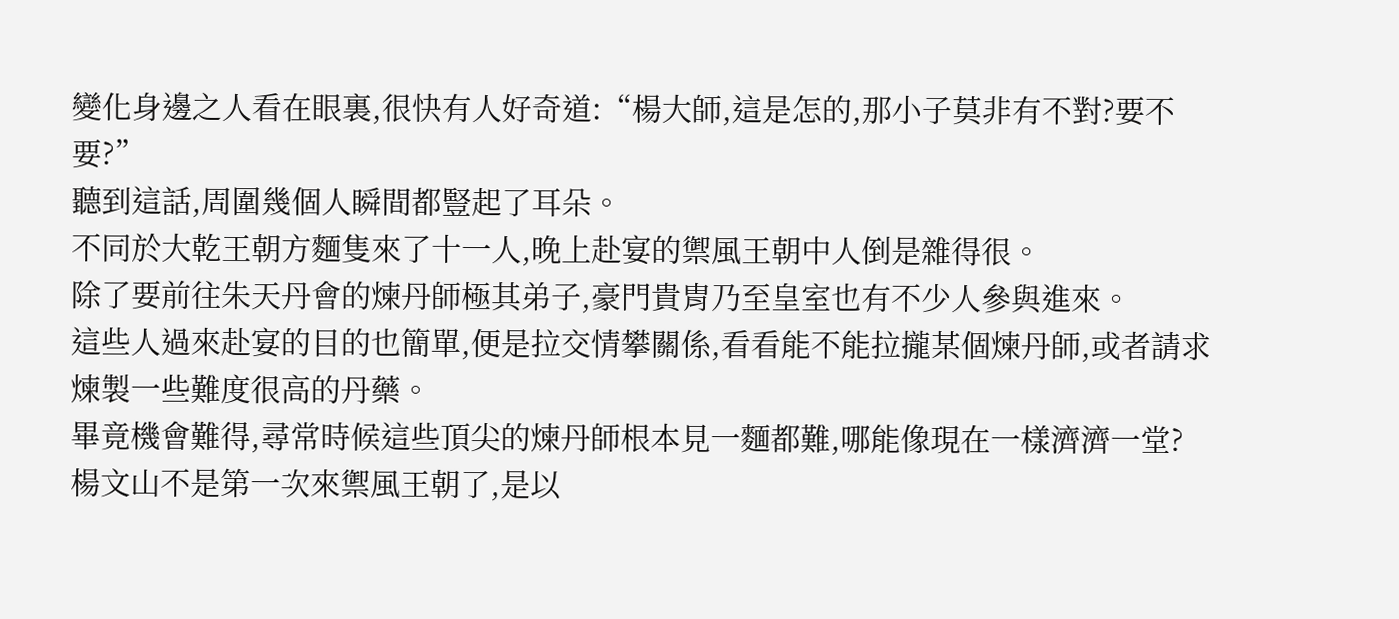變化身邊之人看在眼裏,很快有人好奇道:“楊大師,這是怎的,那小子莫非有不對?要不要?”
聽到這話,周圍幾個人瞬間都豎起了耳朵。
不同於大乾王朝方麵隻來了十一人,晚上赴宴的禦風王朝中人倒是雜得很。
除了要前往朱天丹會的煉丹師極其弟子,豪門貴胄乃至皇室也有不少人參與進來。
這些人過來赴宴的目的也簡單,便是拉交情攀關係,看看能不能拉攏某個煉丹師,或者請求煉製一些難度很高的丹藥。
畢竟機會難得,尋常時候這些頂尖的煉丹師根本見一麵都難,哪能像現在一樣濟濟一堂?
楊文山不是第一次來禦風王朝了,是以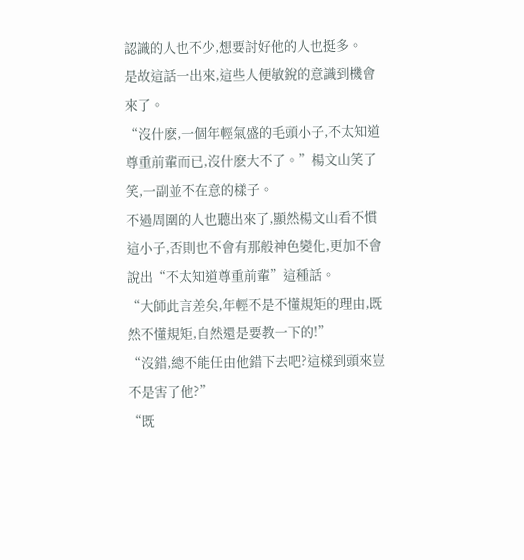認識的人也不少,想要討好他的人也挺多。
是故這話一出來,這些人便敏銳的意識到機會來了。
“沒什麽,一個年輕氣盛的毛頭小子,不太知道尊重前輩而已,沒什麽大不了。”楊文山笑了笑,一副並不在意的樣子。
不過周圍的人也聽出來了,顯然楊文山看不慣這小子,否則也不會有那般神色變化,更加不會說出“不太知道尊重前輩”這種話。
“大師此言差矣,年輕不是不懂規矩的理由,既然不懂規矩,自然還是要教一下的!”
“沒錯,總不能任由他錯下去吧?這樣到頭來豈不是害了他?”
“既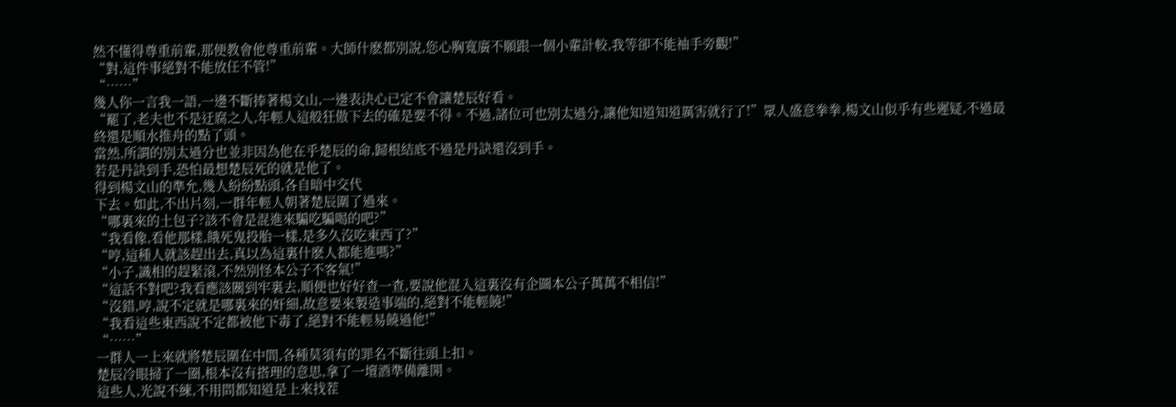然不懂得尊重前輩,那便教會他尊重前輩。大師什麽都別說,您心胸寬廣不願跟一個小輩計較,我等卻不能袖手旁觀!”
“對,這件事絕對不能放任不管!”
“……”
幾人你一言我一語,一邊不斷捧著楊文山,一邊表決心已定不會讓楚辰好看。
“罷了,老夫也不是迂腐之人,年輕人這般狂傲下去的確是要不得。不過,諸位可也別太過分,讓他知道知道厲害就行了!”眾人盛意拳拳,楊文山似乎有些遲疑,不過最終還是順水推舟的點了頭。
當然,所謂的別太過分也並非因為他在乎楚辰的命,歸根結底不過是丹訣還沒到手。
若是丹訣到手,恐怕最想楚辰死的就是他了。
得到楊文山的準允,幾人紛紛點頭,各自暗中交代
下去。如此,不出片刻,一群年輕人朝著楚辰圍了過來。
“哪裏來的土包子?該不會是混進來騙吃騙喝的吧?”
“我看像,看他那樣,餓死鬼投胎一樣,是多久沒吃東西了?”
“哼,這種人就該趕出去,真以為這裏什麽人都能進嗎?”
“小子,識相的趕緊滾,不然別怪本公子不客氣!”
“這話不對吧?我看應該關到牢裏去,順便也好好查一查,要說他混入這裏沒有企圖本公子萬萬不相信!”
“沒錯,哼,說不定就是哪裏來的奸細,故意要來製造事端的,絕對不能輕饒!”
“我看這些東西說不定都被他下毒了,絕對不能輕易饒過他!”
“……”
一群人一上來就將楚辰圍在中間,各種莫須有的罪名不斷往頭上扣。
楚辰冷眼掃了一圈,根本沒有搭理的意思,拿了一壇酒準備離開。
這些人,光說不練,不用問都知道是上來找茬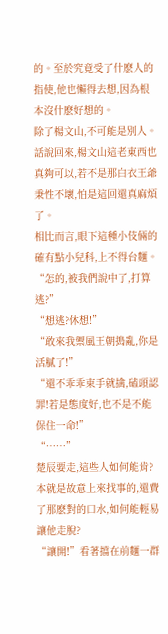的。至於究竟受了什麽人的指使,他也懶得去想,因為根本沒什麽好想的。
除了楊文山,不可能是別人。
話說回來,楊文山這老東西也真夠可以,若不是那白衣王爺秉性不壞,怕是這回還真麻煩了。
相比而言,眼下這種小伎倆的確有點小兒科,上不得台麵。
“怎的,被我們說中了,打算逃?”
“想逃?休想!”
“敢來我禦風王朝搗亂,你是活膩了!”
“還不乖乖束手就擒,磕頭認罪!若是態度好,也不是不能保住一命!”
“……”
楚辰要走,這些人如何能肯?
本就是故意上來找事的,還費了那麽對的口水,如何能輕易讓他走脫?
“讓開!”看著擋在前麵一群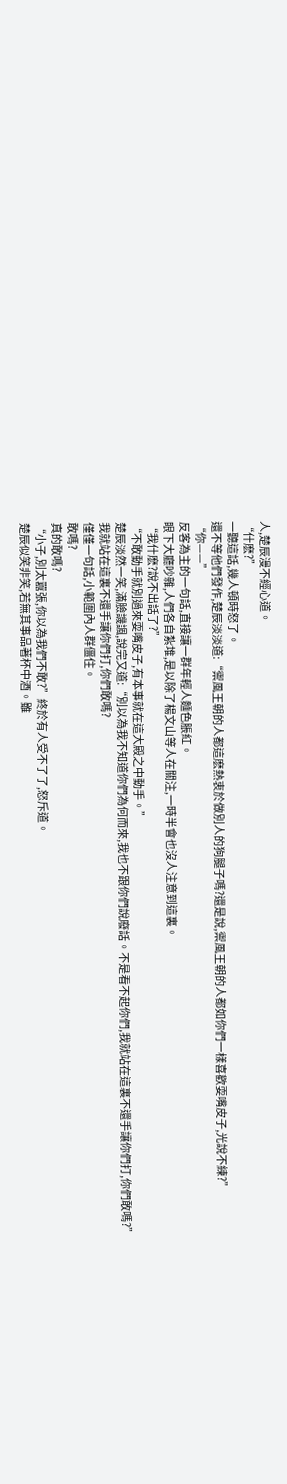人,楚辰漫不經心道。
“什麽?”
一聽這話,幾人頓時怒了。
還不等他們發作,楚辰淡淡道:“禦風王朝的人都這麽熱衷於做別人的狗腿子嗎?還是說,禦風王朝的人都如你們一樣喜歡耍嘴皮子,光說不練?”
“你——”
反客為主的一句話,直接讓一群年輕人麵色脹紅。
眼下大廳吵雜,人們各自紮堆,是以除了楊文山等人在關注,一時半會也沒人注意到這裏。
“我什麽?說不出話了?”
“不敢動手就別過來耍嘴皮子,有本事就在這大殿之中動手。”
楚辰淡然一笑,滿臉譏諷,說完又道:“別以為我不知道你們為何而來,我也不跟你們說廢話。不是看不起你們,我就站在這裏不還手讓你們打,你們敢嗎?”
我就站在這裏不還手讓你們打,你們敢嗎?
僅僅一句話,小範圍內人群僵住。
敢嗎?
真的敢嗎?
“小子,別太囂張,你以為我們不敢?”終於有人受不了了,怒斥道。
楚辰似笑非笑,若無其事品著杯中酒。雖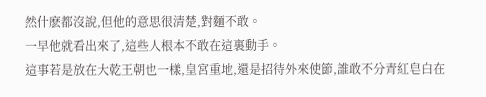然什麽都沒說,但他的意思很清楚,對麵不敢。
一早他就看出來了,這些人根本不敢在這裏動手。
這事若是放在大乾王朝也一樣,皇宮重地,還是招待外來使節,誰敢不分青紅皂白在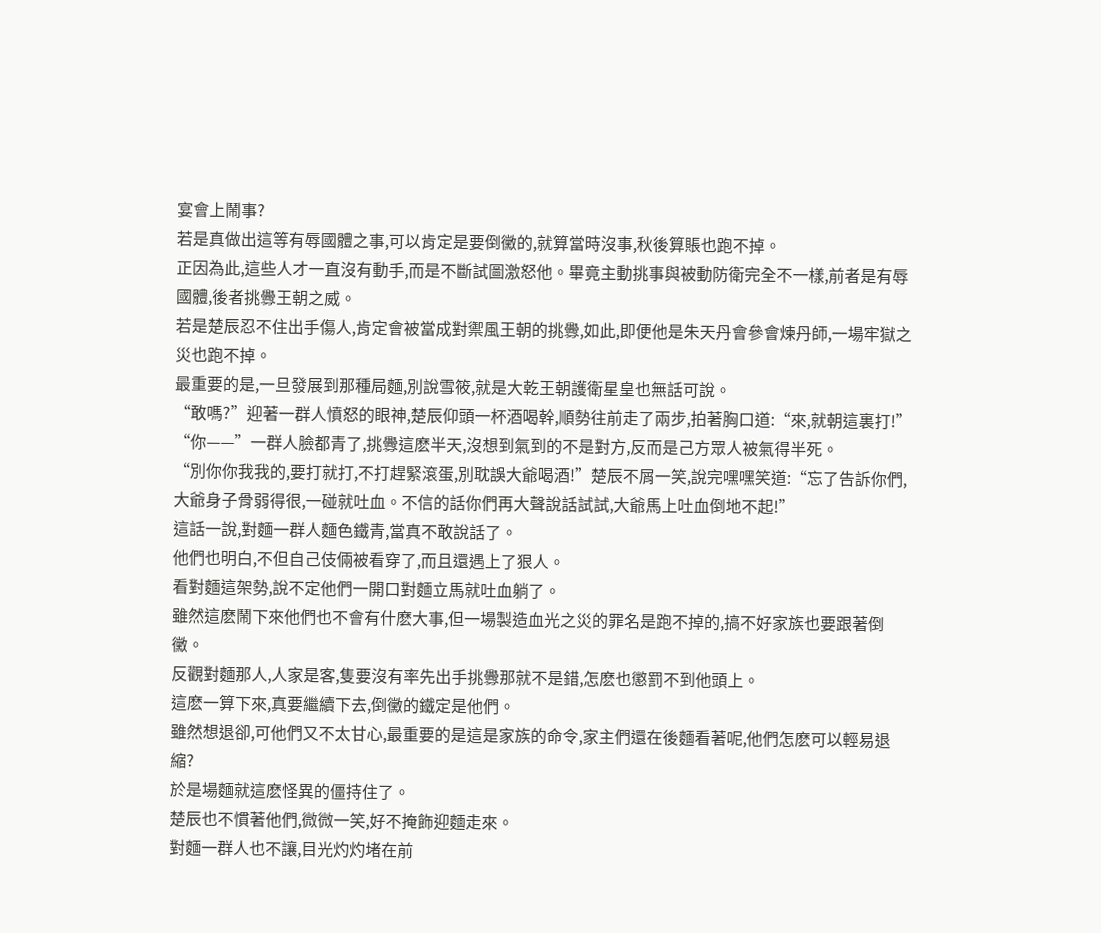宴會上鬧事?
若是真做出這等有辱國體之事,可以肯定是要倒黴的,就算當時沒事,秋後算賬也跑不掉。
正因為此,這些人才一直沒有動手,而是不斷試圖激怒他。畢竟主動挑事與被動防衛完全不一樣,前者是有辱國體,後者挑釁王朝之威。
若是楚辰忍不住出手傷人,肯定會被當成對禦風王朝的挑釁,如此,即便他是朱天丹會參會煉丹師,一場牢獄之災也跑不掉。
最重要的是,一旦發展到那種局麵,別說雪筱,就是大乾王朝護衛星皇也無話可說。
“敢嗎?”迎著一群人憤怒的眼神,楚辰仰頭一杯酒喝幹,順勢往前走了兩步,拍著胸口道:“來,就朝這裏打!”
“你——”一群人臉都青了,挑釁這麽半天,沒想到氣到的不是對方,反而是己方眾人被氣得半死。
“別你你我我的,要打就打,不打趕緊滾蛋,別耽誤大爺喝酒!”楚辰不屑一笑,說完嘿嘿笑道:“忘了告訴你們,大爺身子骨弱得很,一碰就吐血。不信的話你們再大聲說話試試,大爺馬上吐血倒地不起!”
這話一說,對麵一群人麵色鐵青,當真不敢說話了。
他們也明白,不但自己伎倆被看穿了,而且還遇上了狠人。
看對麵這架勢,說不定他們一開口對麵立馬就吐血躺了。
雖然這麽鬧下來他們也不會有什麽大事,但一場製造血光之災的罪名是跑不掉的,搞不好家族也要跟著倒黴。
反觀對麵那人,人家是客,隻要沒有率先出手挑釁那就不是錯,怎麽也懲罰不到他頭上。
這麽一算下來,真要繼續下去,倒黴的鐵定是他們。
雖然想退卻,可他們又不太甘心,最重要的是這是家族的命令,家主們還在後麵看著呢,他們怎麽可以輕易退縮?
於是場麵就這麽怪異的僵持住了。
楚辰也不慣著他們,微微一笑,好不掩飾迎麵走來。
對麵一群人也不讓,目光灼灼堵在前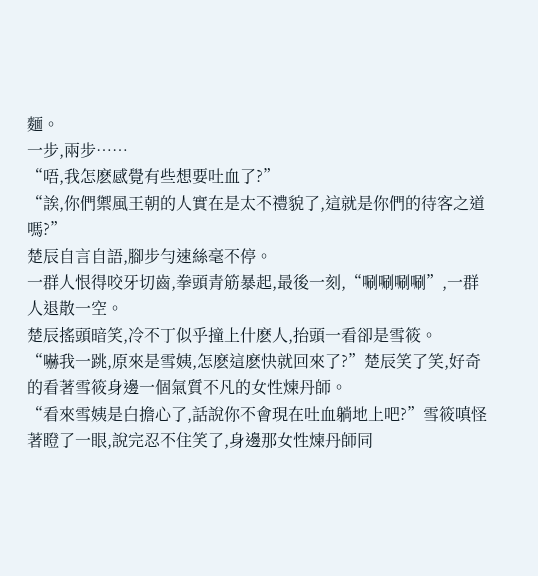麵。
一步,兩步……
“唔,我怎麽感覺有些想要吐血了?”
“誒,你們禦風王朝的人實在是太不禮貌了,這就是你們的待客之道嗎?”
楚辰自言自語,腳步勻速絲毫不停。
一群人恨得咬牙切齒,拳頭青筋暴起,最後一刻,“唰唰唰唰”,一群人退散一空。
楚辰搖頭暗笑,冷不丁似乎撞上什麽人,抬頭一看卻是雪筱。
“嚇我一跳,原來是雪姨,怎麽這麽快就回來了?”楚辰笑了笑,好奇的看著雪筱身邊一個氣質不凡的女性煉丹師。
“看來雪姨是白擔心了,話說你不會現在吐血躺地上吧?”雪筱嗔怪著瞪了一眼,說完忍不住笑了,身邊那女性煉丹師同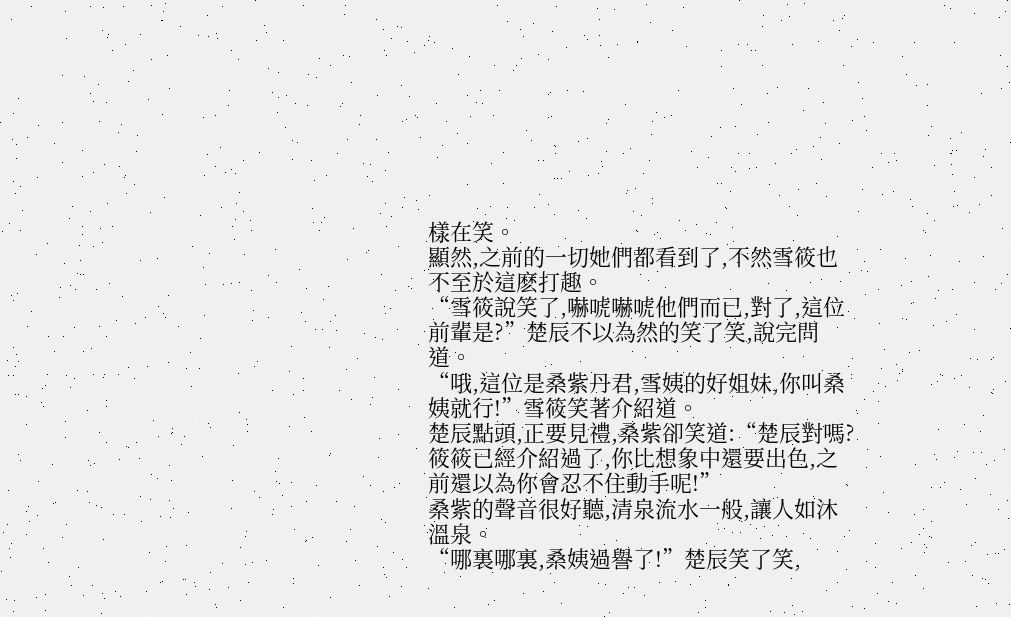樣在笑。
顯然,之前的一切她們都看到了,不然雪筱也不至於這麽打趣。
“雪筱說笑了,嚇唬嚇唬他們而已,對了,這位前輩是?”楚辰不以為然的笑了笑,說完問道。
“哦,這位是桑紫丹君,雪姨的好姐妹,你叫桑姨就行!”雪筱笑著介紹道。
楚辰點頭,正要見禮,桑紫卻笑道:“楚辰對嗎?筱筱已經介紹過了,你比想象中還要出色,之前還以為你會忍不住動手呢!”
桑紫的聲音很好聽,清泉流水一般,讓人如沐溫泉。
“哪裏哪裏,桑姨過譽了!”楚辰笑了笑,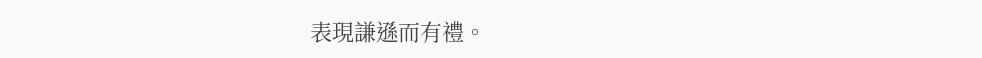表現謙遜而有禮。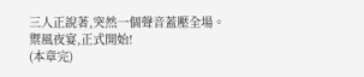三人正說著,突然一個聲音蓋壓全場。
禦風夜宴,正式開始!
(本章完)